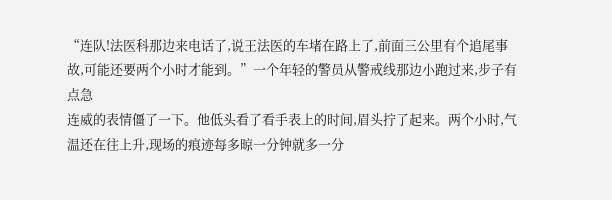“连队!法医科那边来电话了,说王法医的车堵在路上了,前面三公里有个追尾事故,可能还要两个小时才能到。”一个年轻的警员从警戒线那边小跑过来,步子有点急
连威的表情僵了一下。他低头看了看手表上的时间,眉头拧了起来。两个小时,气温还在往上升,现场的痕迹每多晾一分钟就多一分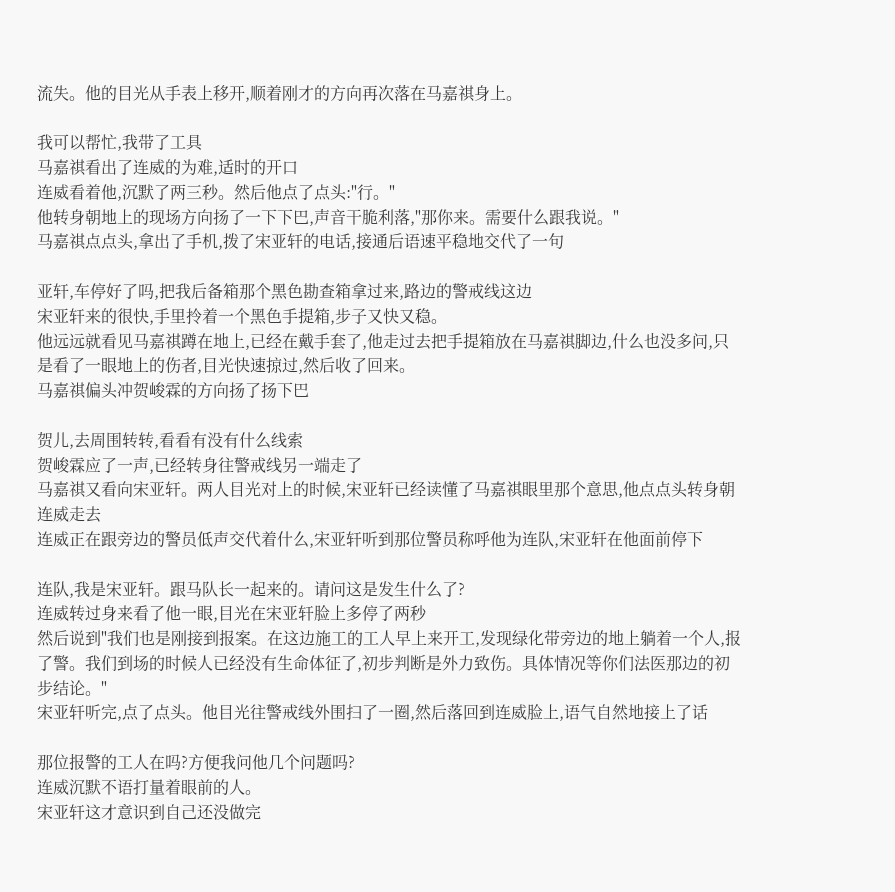流失。他的目光从手表上移开,顺着刚才的方向再次落在马嘉祺身上。

我可以帮忙,我带了工具
马嘉祺看出了连威的为难,适时的开口
连威看着他,沉默了两三秒。然后他点了点头:"行。"
他转身朝地上的现场方向扬了一下下巴,声音干脆利落,"那你来。需要什么跟我说。"
马嘉祺点点头,拿出了手机,拨了宋亚轩的电话,接通后语速平稳地交代了一句

亚轩,车停好了吗,把我后备箱那个黑色勘查箱拿过来,路边的警戒线这边
宋亚轩来的很快,手里拎着一个黑色手提箱,步子又快又稳。
他远远就看见马嘉祺蹲在地上,已经在戴手套了,他走过去把手提箱放在马嘉祺脚边,什么也没多问,只是看了一眼地上的伤者,目光快速掠过,然后收了回来。
马嘉祺偏头冲贺峻霖的方向扬了扬下巴

贺儿,去周围转转,看看有没有什么线索
贺峻霖应了一声,已经转身往警戒线另一端走了
马嘉祺又看向宋亚轩。两人目光对上的时候,宋亚轩已经读懂了马嘉祺眼里那个意思,他点点头转身朝连威走去
连威正在跟旁边的警员低声交代着什么,宋亚轩听到那位警员称呼他为连队,宋亚轩在他面前停下

连队,我是宋亚轩。跟马队长一起来的。请问这是发生什么了?
连威转过身来看了他一眼,目光在宋亚轩脸上多停了两秒
然后说到"我们也是刚接到报案。在这边施工的工人早上来开工,发现绿化带旁边的地上躺着一个人,报了警。我们到场的时候人已经没有生命体征了,初步判断是外力致伤。具体情况等你们法医那边的初步结论。"
宋亚轩听完,点了点头。他目光往警戒线外围扫了一圈,然后落回到连威脸上,语气自然地接上了话

那位报警的工人在吗?方便我问他几个问题吗?
连威沉默不语打量着眼前的人。
宋亚轩这才意识到自己还没做完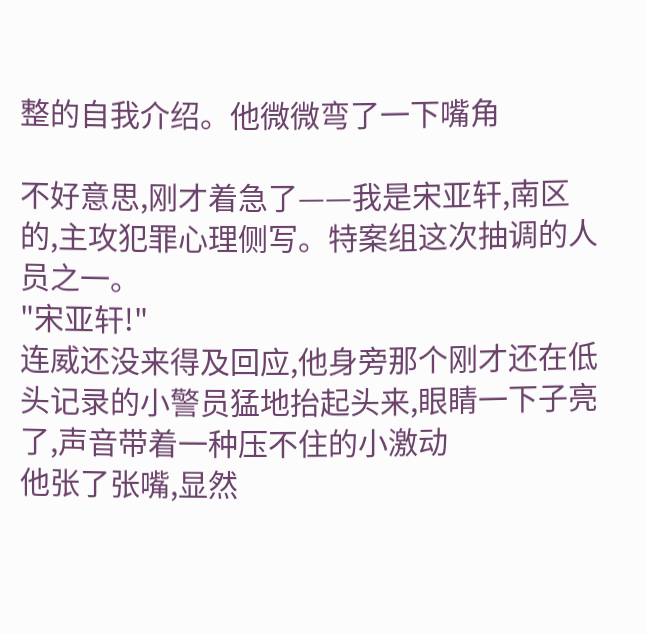整的自我介绍。他微微弯了一下嘴角

不好意思,刚才着急了——我是宋亚轩,南区的,主攻犯罪心理侧写。特案组这次抽调的人员之一。
"宋亚轩!"
连威还没来得及回应,他身旁那个刚才还在低头记录的小警员猛地抬起头来,眼睛一下子亮了,声音带着一种压不住的小激动
他张了张嘴,显然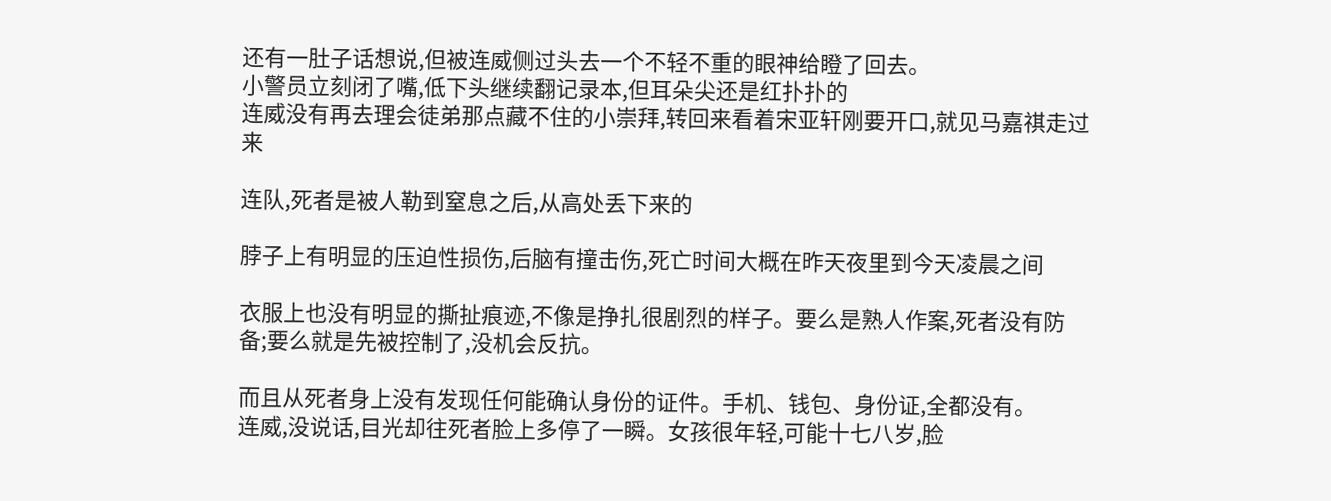还有一肚子话想说,但被连威侧过头去一个不轻不重的眼神给瞪了回去。
小警员立刻闭了嘴,低下头继续翻记录本,但耳朵尖还是红扑扑的
连威没有再去理会徒弟那点藏不住的小崇拜,转回来看着宋亚轩刚要开口,就见马嘉祺走过来

连队,死者是被人勒到窒息之后,从高处丢下来的

脖子上有明显的压迫性损伤,后脑有撞击伤,死亡时间大概在昨天夜里到今天凌晨之间

衣服上也没有明显的撕扯痕迹,不像是挣扎很剧烈的样子。要么是熟人作案,死者没有防备;要么就是先被控制了,没机会反抗。

而且从死者身上没有发现任何能确认身份的证件。手机、钱包、身份证,全都没有。
连威,没说话,目光却往死者脸上多停了一瞬。女孩很年轻,可能十七八岁,脸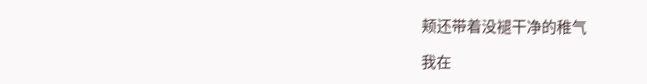颊还带着没褪干净的稚气

我在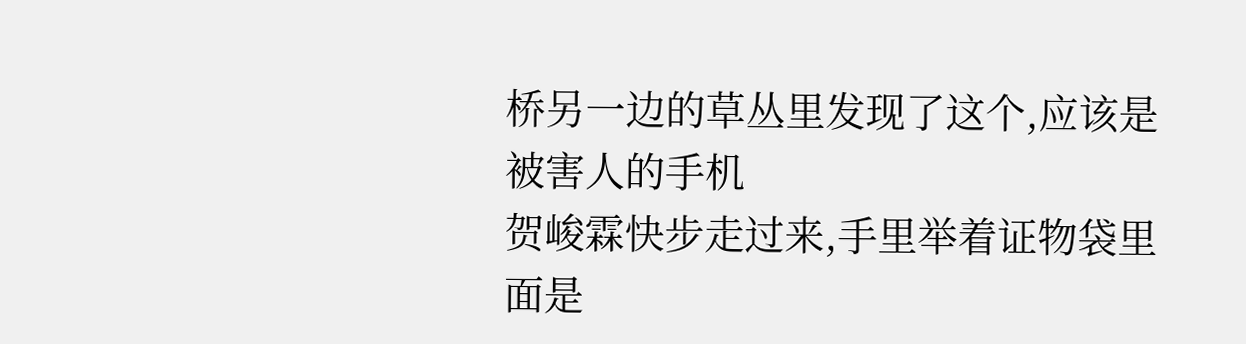桥另一边的草丛里发现了这个,应该是被害人的手机
贺峻霖快步走过来,手里举着证物袋里面是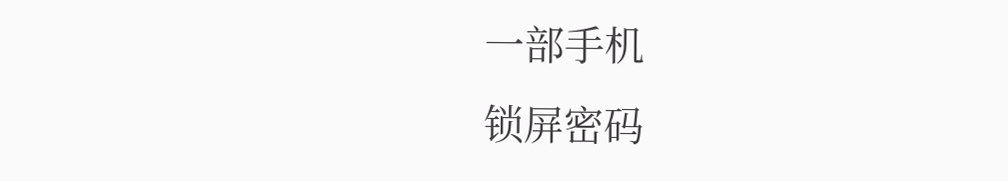一部手机
锁屏密码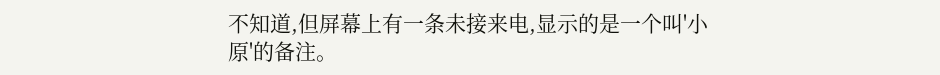不知道,但屏幕上有一条未接来电,显示的是一个叫'小原'的备注。